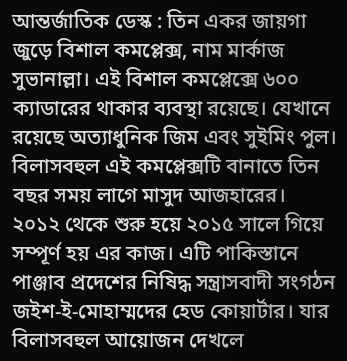আন্তর্জাতিক ডেস্ক : তিন একর জায়গা জুড়ে বিশাল কমপ্লেক্স, নাম মার্কাজ সুভানাল্লা। এই বিশাল কমপ্লেক্সে ৬০০ ক্যাডারের থাকার ব্যবস্থা রয়েছে। যেখানে রয়েছে অত্যাধুনিক জিম এবং সুইমিং পুল। বিলাসবহুল এই কমপ্লেক্সটি বানাতে তিন বছর সময় লাগে মাসুদ আজহারের।
২০১২ থেকে শুরু হয়ে ২০১৫ সালে গিয়ে সম্পূর্ণ হয় এর কাজ। এটি পাকিস্তানে পাঞ্জাব প্রদেশের নিষিদ্ধ সন্ত্রাসবাদী সংগঠন জইশ-ই-মোহাম্মদের হেড কোয়ার্টার। যার বিলাসবহুল আয়োজন দেখলে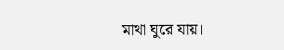মাথা ঘুরে যায়।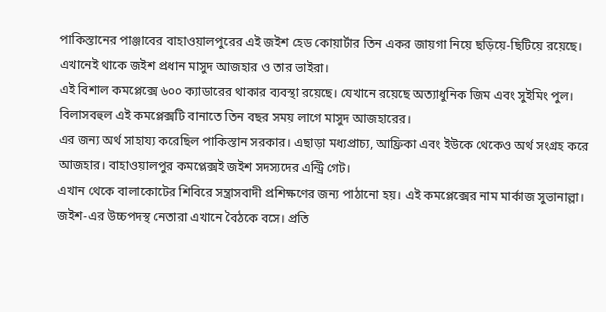পাকিস্তানের পাঞ্জাবের বাহাওয়ালপুরের এই জইশ হেড কোয়ার্টার তিন একর জায়গা নিয়ে ছড়িয়ে-ছিটিয়ে রয়েছে। এখানেই থাকে জইশ প্রধান মাসুদ আজহার ও তার ভাইরা।
এই বিশাল কমপ্লেক্সে ৬০০ ক্যাডারের থাকার ব্যবস্থা রয়েছে। যেখানে রয়েছে অত্যাধুনিক জিম এবং সুইমিং পুল। বিলাসবহুল এই কমপ্লেক্সটি বানাতে তিন বছর সময় লাগে মাসুদ আজহারের।
এর জন্য অর্থ সাহায্য করেছিল পাকিস্তান সরকার। এছাড়া মধ্যপ্রাচ্য, আফ্রিকা এবং ইউকে থেকেও অর্থ সংগ্রহ করে আজহার। বাহাওয়ালপুর কমপ্লেক্সই জইশ সদস্যদের এন্ট্রি গেট।
এখান থেকে বালাকোটের শিবিরে সন্ত্রাসবাদী প্রশিক্ষণের জন্য পাঠানো হয়। এই কমপ্লেক্সের নাম মার্কাজ সুভানাল্লা। জইশ-এর উচ্চপদস্থ নেতারা এখানে বৈঠকে বসে। প্রতি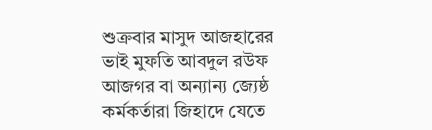শুক্রবার মাসুদ আজহারের ভাই মুফতি আবদুল রউফ আজগর বা অন্যান্য জ্যেষ্ঠ কর্মকর্তারা জিহাদে যেতে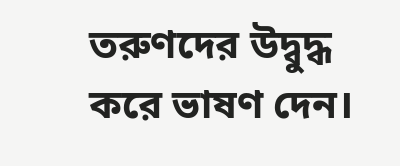তরুণদের উদ্বুদ্ধ করে ভাষণ দেন।